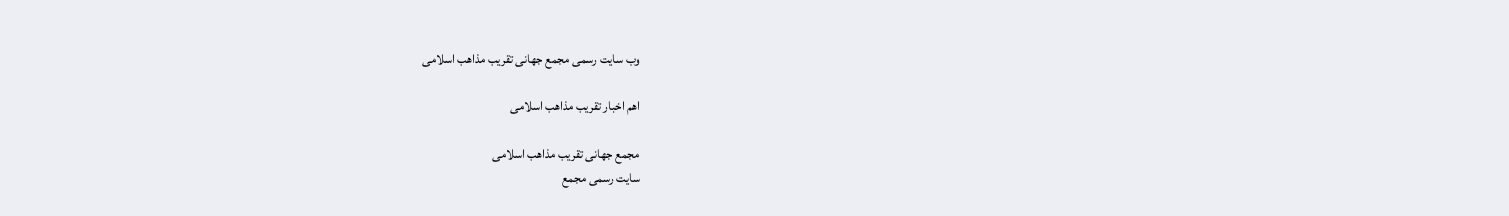وب سایت رسمی مجمع جهانى تقريب مذاهب اسلامى

اهم اخبار تقریب مذاهب اسلامی

مجمع جهانى تقريب مذاهب اسلامى
سایت رسمی مجمع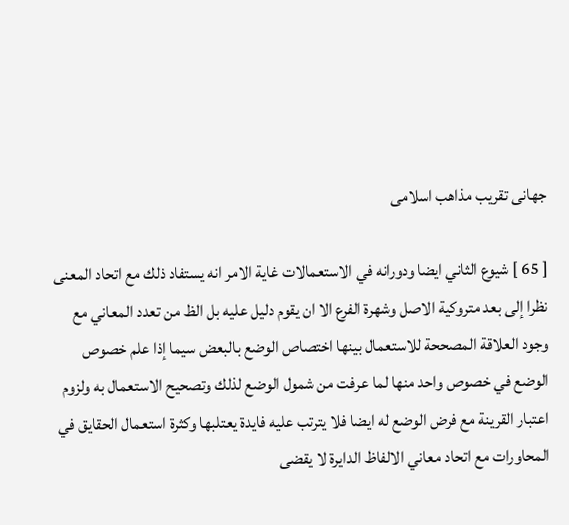جهانى تقريب مذاهب اسلامى

[ 65 ] شيوع الثاني ايضا ودورانه في الاستعمالات غاية الامر انه يستفاد ذلك مع اتحاد المعنى نظرا إلى بعد متروكية الاصل وشهرة الفرع الا ان يقوم دليل عليه بل الظ من تعدد المعاني مع وجود العلاقة المصححة للاستعمال بينها اختصاص الوضع بالبعض سيما إذا علم خصوص الوضع في خصوص واحد منها لما عرفت من شمول الوضع لذلك وتصحيح الاستعمال به ولزوم اعتبار القرينة مع فرض الوضع له ايضا فلا يترتب عليه فايدة يعتلبها وكثرة استعمال الحقايق في المحاورات مع اتحاد معاني الالفاظ الدايرة لا يقضى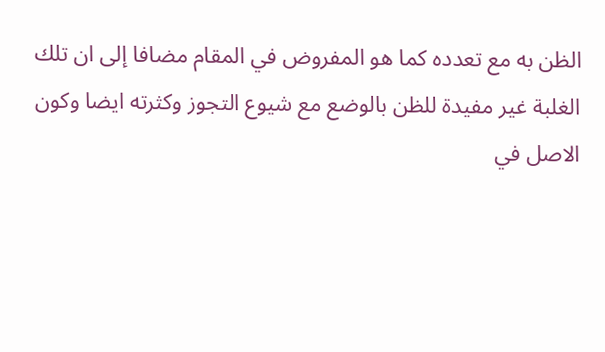الظن به مع تعدده كما هو المفروض في المقام مضافا إلى ان تلك الغلبة غير مفيدة للظن بالوضع مع شيوع التجوز وكثرته ايضا وكون الاصل في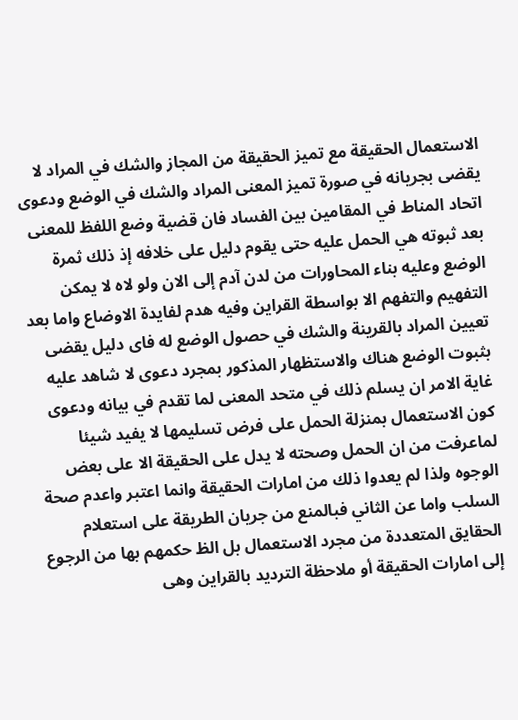الاستعمال الحقيقة مع تميز الحقيقة من المجاز والشك في المراد لا يقضى بجريانه في صورة تميز المعنى المراد والشك في الوضع ودعوى اتحاد المناط في المقامين بين الفساد فان قضية وضع اللفظ للمعنى بعد ثبوته هي الحمل عليه حتى يقوم دليل على خلافه إذ ذلك ثمرة الوضع وعليه بناء المحاورات من لدن آدم إلى الان ولو لاه لا يمكن التفهيم والتفهم الا بواسطة القراين وفيه هدم لفايدة الاوضاع واما بعد تعيين المراد بالقرينة والشك في حصول الوضع له فاى دليل يقضى بثبوت الوضع هناك والاستظهار المذكور بمجرد دعوى لا شاهد عليه غاية الامر ان يسلم ذلك في متحد المعنى لما تقدم في بيانه ودعوى كون الاستعمال بمنزلة الحمل على فرض تسليمها لا يفيد شيئا لماعرفت من ان الحمل وصحته لا يدل على الحقيقة الا على بعض الوجوه ولذا لم يعدوا ذلك من امارات الحقيقة وانما اعتبر واعدم صحة السلب واما عن الثاني فبالمنع من جريان الطريقة على استعلام الحقايق المتعددة من مجرد الاستعمال بل الظ حكمهم بها من الرجوع إلى امارات الحقيقة أو ملاحظة الترديد بالقراين وهى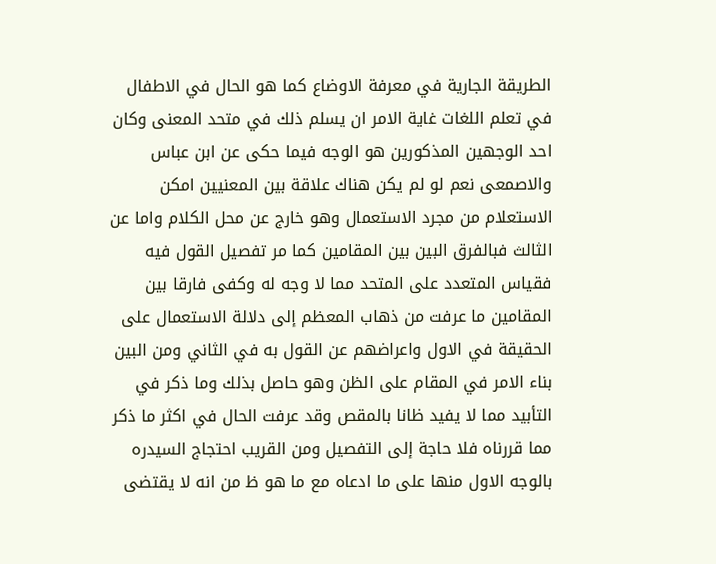الطريقة الجارية في معرفة الاوضاع كما هو الحال في الاطفال في تعلم اللغات غاية الامر ان يسلم ذلك في متحد المعنى وكان احد الوجهين المذكورين هو الوجه فيما حكى عن ابن عباس والاصمعى نعم لو لم يكن هناك علاقة بين المعنيين امكن الاستعلام من مجرد الاستعمال وهو خارج عن محل الكلام واما عن الثالث فبالفرق البين بين المقامين كما مر تفصيل القول فيه فقياس المتعدد على المتحد مما لا وجه له وكفى فارقا بين المقامين ما عرفت من ذهاب المعظم إلى دلالة الاستعمال على الحقيقة في الاول واعراضهم عن القول به في الثاني ومن البين بناء الامر في المقام على الظن وهو حاصل بذلك وما ذكر في التأبيد مما لا يفيد ظانا بالمقص وقد عرفت الحال في اكثر ما ذكر مما قررناه فلا حاجة إلى التفصيل ومن القريب احتجاج السيدره بالوجه الاول منها على ما ادعاه مع ما هو ظ من انه لا يقتضى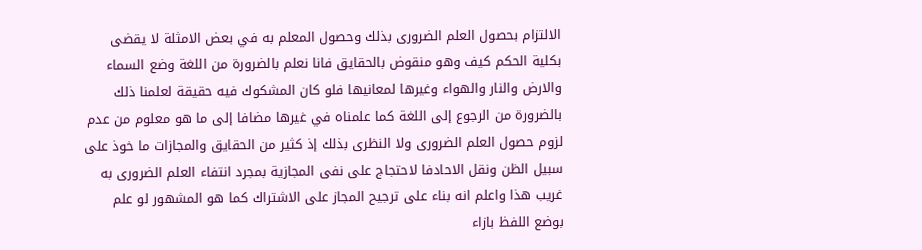الالتزام بحصول العلم الضرورى بذلك وحصول المعلم به في بعض الامثلة لا يقضى بكلية الحكم كيف وهو منقوض بالحقايق فانا نعلم بالضرورة من اللغة وضع السماء والارض والنار والهواء وغيرها لمعانيها فلو كان المشكوك فيه حقيقة لعلمنا ذلك بالضرورة من الرجوع إلى اللغة كما علمناه في غيرها مضافا إلى ما هو معلوم من عدم لزوم حصول العلم الضرورى ولا النظرى بذلك إذ كثير من الحقايق والمجازات ما خوذ على سبيل الظن ونقل الاحادفا لاحتجاج على نفى المجازية بمجرد انتفاء العلم الضرورى به غريب هذا واعلم انه بناء على ترجيح المجاز على الاشتراك كما هو المشهور لو علم بوضع اللفظ بازاء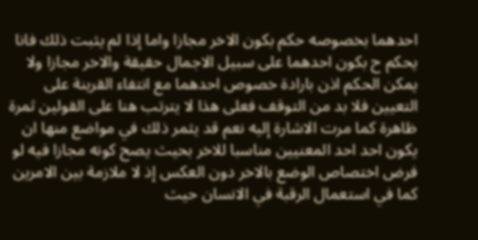احدهما بخصوصه حكم بكون الاخر مجازا واما إذا لم يثبت ذلك فانا يحكم ح بكون احدهما على سبيل الاجمال حقيقة والاخر مجازا ولا يمكن الحكم اذن بارادة خصوص احدهما مع انتفاء القرينة على التعيين فلا بد من التوقف فعلى هذا لا يترتب هنا على القولين ثمرة ظاهرة كما مرت الاشارة إليه نعم قد يثمر ذلك في مواضع منها ان يكون احد احد المعنيين مناسبا للاخر بحيث يصح كونه مجازا فيه لو فرض اختصاص الوضع بالاخر دون العكس إذ لا ملازمة بين الامرين كما في استعمال الرقبة في الانسان حيث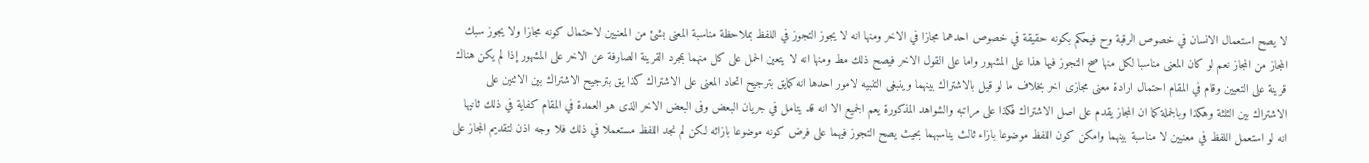لا يصح استعمال الانسان في خصوص الرقبة وح فيحكم بكونه حقيقة في خصوص احدهما مجازا في الاخر ومنها انه لا يجوز التجوز في اللفظ بملاحظة مناسبة المعنى بشئ من المعنيين لاحتمال كونه مجازا ولا يجوز سبك المجاز من المجاز نعم لو كان المعنى مناسبا لكل منها صح التجوز فيها هذا على المشهور واما على القول الاخر فيصح ذلك مط ومنها انه لا يتعين الحمل على كل منهما بمجرد القرينة الصارفة عن الاخر على المشهور إذا لم يكن هناك قرينة على التعيين وقام في المقام احتمال ارادة معنى مجازى اخر بخلاف ما لو قيل بالاشتراك بينهما وينبغى التنبيه لامور احدها انه كمايق بترجيح اتحاد المعنى على الاشتراك كذا يق بترجيح الاشتراك بين الاثنين على الاشتراك بين الثلثة وهكذا وبالجملة كما ان المجاز يقدم على اصل الاشتراك فكذا على مراتبه والشواهد المذكورة يعم الجميع الا انه قد يتامل في جريان البعض وفى البعض الاخر الذى هو العمدة في المقام كفاية في ذلك ثانيها انه لو استعمل اللفظ في معنيين لا مناسبة بينهما وامكن كون اللفظ موضوعا بازاء ثالث يناسبهما بحيث يصح التجوز فيهما على فرض كونه موضوعا بازائه لكن لم نجد اللفظ مستعملا في ذلك فلا وجه اذن لتقديم المجاز على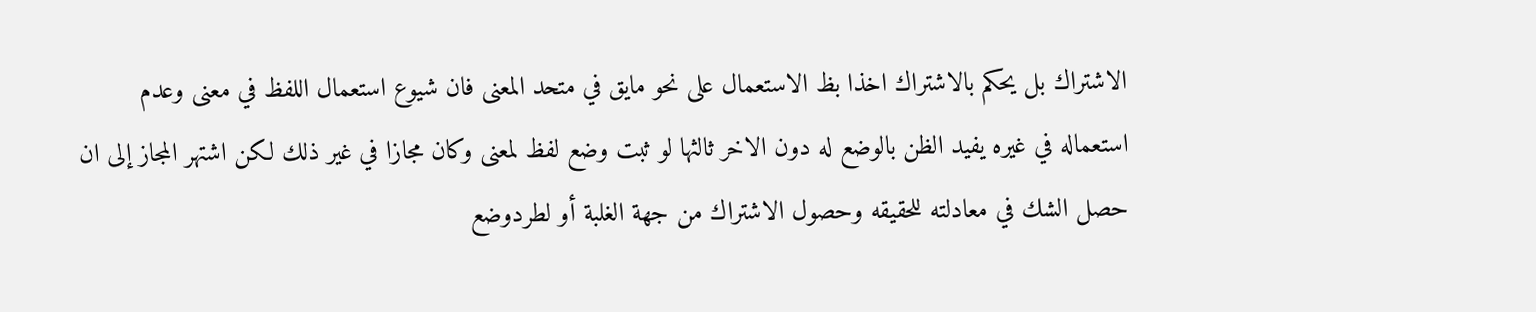الاشتراك بل يحكم بالاشتراك اخذا بظ الاستعمال على نحو مايق في متحد المعنى فان شيوع استعمال اللفظ في معنى وعدم استعماله في غيره يفيد الظن بالوضع له دون الاخر ثالثها لو ثبت وضع لفظ لمعنى وكان مجازا في غير ذلك لكن اشتهر المجاز إلى ان حصل الشك في معادلته للحقيقه وحصول الاشتراك من جهة الغلبة أو لطردوضع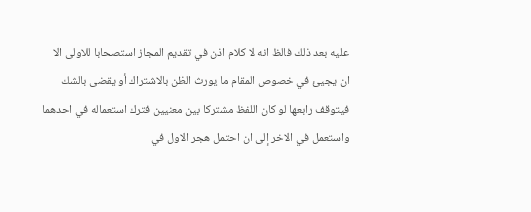عليه بعد ذلك فالظ انه لا كلام اذن في تقديم المجاز استصحابا للاولى الا ان يجيئ في خصوص المقام ما يورث الظن بالاشتراك أو يقضى بالشك فيتوقف رابعها لو كان اللفظ مشتركا بين معنيين فترك استعماله في احدهما واستعمل في الاخر إلى ان احتمل هجر الاول في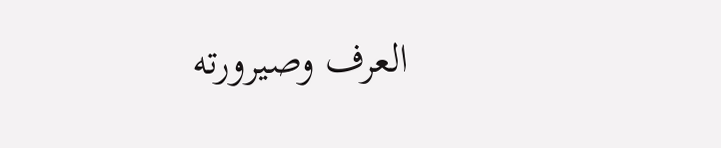العرف وصيرورته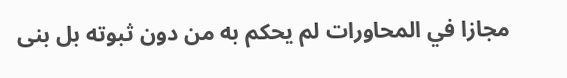مجازا في المحاورات لم يحكم به من دون ثبوته بل بنى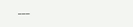___